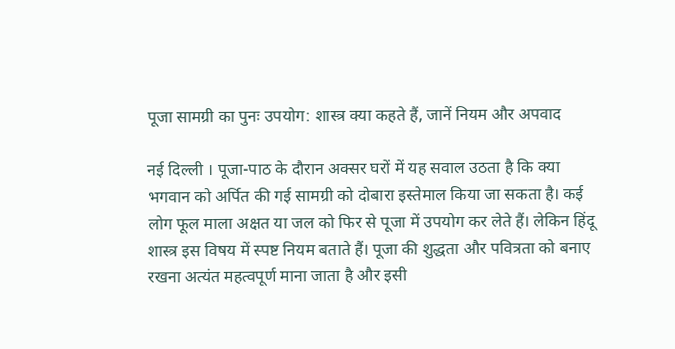पूजा सामग्री का पुनः उपयोग: शास्त्र क्या कहते हैं, जानें नियम और अपवाद

नई दिल्ली । पूजा-पाठ के दौरान अक्सर घरों में यह सवाल उठता है कि क्या भगवान को अर्पित की गई सामग्री को दोबारा इस्तेमाल किया जा सकता है। कई लोग फूल माला अक्षत या जल को फिर से पूजा में उपयोग कर लेते हैं। लेकिन हिंदू शास्त्र इस विषय में स्पष्ट नियम बताते हैं। पूजा की शुद्धता और पवित्रता को बनाए रखना अत्यंत महत्वपूर्ण माना जाता है और इसी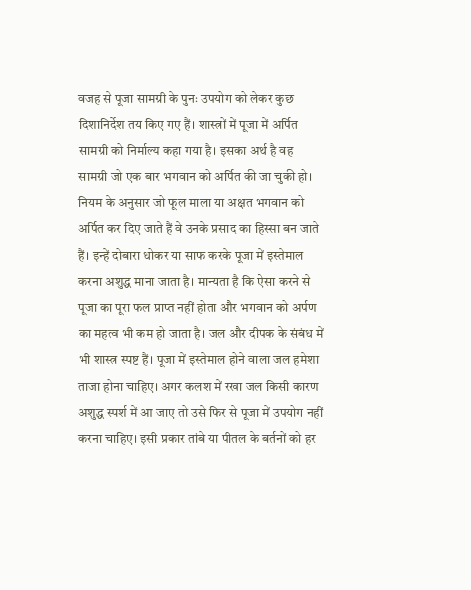वजह से पूजा सामग्री के पुनः उपयोग को लेकर कुछ दिशानिर्देश तय किए गए हैं। शास्त्रों में पूजा में अर्पित सामग्री को निर्माल्य कहा गया है। इसका अर्थ है वह सामग्री जो एक बार भगवान को अर्पित की जा चुकी हो। नियम के अनुसार जो फूल माला या अक्षत भगवान को अर्पित कर दिए जाते हैं वे उनके प्रसाद का हिस्सा बन जाते हैं। इन्हें दोबारा धोकर या साफ करके पूजा में इस्तेमाल करना अशुद्ध माना जाता है। मान्यता है कि ऐसा करने से पूजा का पूरा फल प्राप्त नहीं होता और भगवान को अर्पण का महत्व भी कम हो जाता है। जल और दीपक के संबंध में भी शास्त्र स्पष्ट हैं। पूजा में इस्तेमाल होने वाला जल हमेशा ताजा होना चाहिए। अगर कलश में रखा जल किसी कारण अशुद्ध स्पर्श में आ जाए तो उसे फिर से पूजा में उपयोग नहीं करना चाहिए। इसी प्रकार तांबे या पीतल के बर्तनों को हर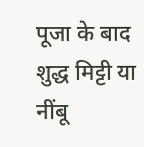पूजा के बाद शुद्ध मिट्टी या नींबू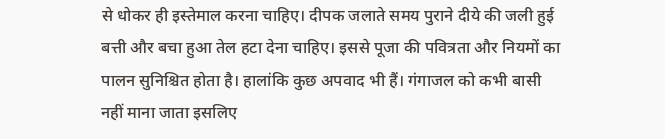से धोकर ही इस्तेमाल करना चाहिए। दीपक जलाते समय पुराने दीये की जली हुई बत्ती और बचा हुआ तेल हटा देना चाहिए। इससे पूजा की पवित्रता और नियमों का पालन सुनिश्चित होता है। हालांकि कुछ अपवाद भी हैं। गंगाजल को कभी बासी नहीं माना जाता इसलिए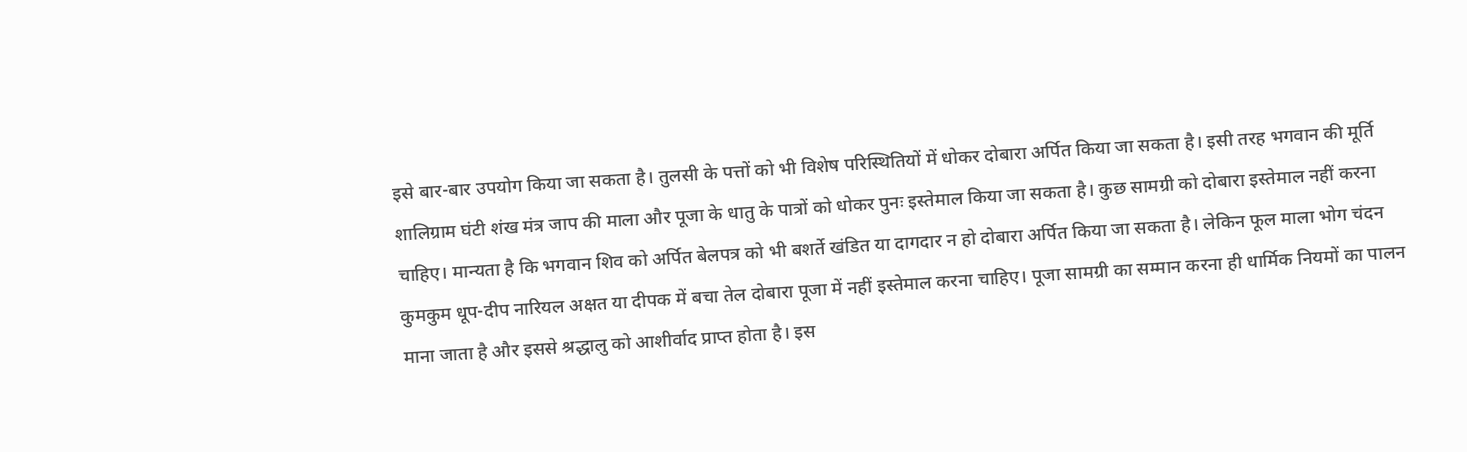इसे बार-बार उपयोग किया जा सकता है। तुलसी के पत्तों को भी विशेष परिस्थितियों में धोकर दोबारा अर्पित किया जा सकता है। इसी तरह भगवान की मूर्ति शालिग्राम घंटी शंख मंत्र जाप की माला और पूजा के धातु के पात्रों को धोकर पुनः इस्तेमाल किया जा सकता है। कुछ सामग्री को दोबारा इस्तेमाल नहीं करना चाहिए। मान्यता है कि भगवान शिव को अर्पित बेलपत्र को भी बशर्ते खंडित या दागदार न हो दोबारा अर्पित किया जा सकता है। लेकिन फूल माला भोग चंदन कुमकुम धूप-दीप नारियल अक्षत या दीपक में बचा तेल दोबारा पूजा में नहीं इस्तेमाल करना चाहिए। पूजा सामग्री का सम्मान करना ही धार्मिक नियमों का पालन माना जाता है और इससे श्रद्धालु को आशीर्वाद प्राप्त होता है। इस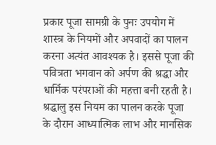प्रकार पूजा सामग्री के पुनः उपयोग में शास्त्र के नियमों और अपवादों का पालन करना अत्यंत आवश्यक है। इससे पूजा की पवित्रता भगवान को अर्पण की श्रद्धा और धार्मिक परंपराओं की महत्ता बनी रहती है। श्रद्धालु इस नियम का पालन करके पूजा के दौरान आध्यात्मिक लाभ और मानसिक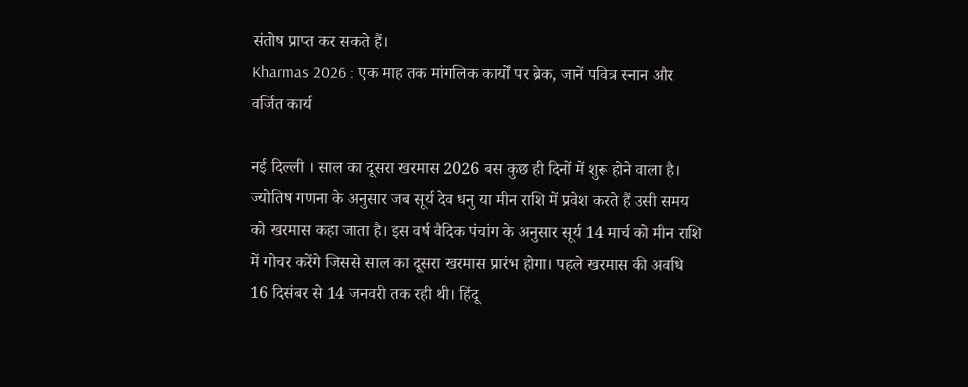संतोष प्राप्त कर सकते हैं।
Kharmas 2026 : एक माह तक मांगलिक कार्यों पर ब्रेक, जानें पवित्र स्नान और वर्जित कार्य

नई दिल्ली । साल का दूसरा खरमास 2026 बस कुछ ही दिनों में शुरू होने वाला है। ज्योतिष गणना के अनुसार जब सूर्य देव धनु या मीन राशि में प्रवेश करते हैं उसी समय को खरमास कहा जाता है। इस वर्ष वैदिक पंचांग के अनुसार सूर्य 14 मार्च को मीन राशि में गोचर करेंगे जिससे साल का दूसरा खरमास प्रारंभ होगा। पहले खरमास की अवधि 16 दिसंबर से 14 जनवरी तक रही थी। हिंदू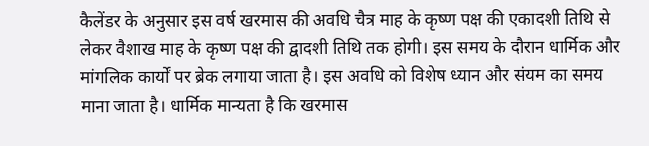कैलेंडर के अनुसार इस वर्ष खरमास की अवधि चैत्र माह के कृष्ण पक्ष की एकादशी तिथि से लेकर वैशाख माह के कृष्ण पक्ष की द्वादशी तिथि तक होगी। इस समय के दौरान धार्मिक और मांगलिक कार्यों पर ब्रेक लगाया जाता है। इस अवधि को विशेष ध्यान और संयम का समय माना जाता है। धार्मिक मान्यता है कि खरमास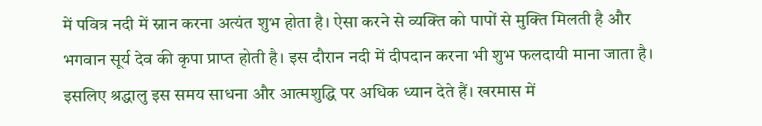में पवित्र नदी में स्नान करना अत्यंत शुभ होता है। ऐसा करने से व्यक्ति को पापों से मुक्ति मिलती है और भगवान सूर्य देव की कृपा प्राप्त होती है। इस दौरान नदी में दीपदान करना भी शुभ फलदायी माना जाता है। इसलिए श्रद्धालु इस समय साधना और आत्मशुद्धि पर अधिक ध्यान देते हैं। खरमास में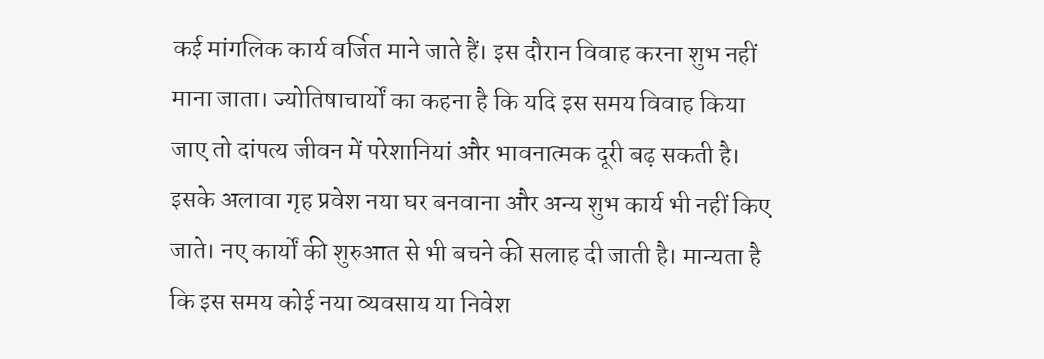कई मांगलिक कार्य वर्जित माने जाते हैं। इस दौरान विवाह करना शुभ नहीं माना जाता। ज्योतिषाचार्यों का कहना है कि यदि इस समय विवाह किया जाए तो दांपत्य जीवन में परेशानियां और भावनात्मक दूरी बढ़ सकती है। इसके अलावा गृह प्रवेश नया घर बनवाना और अन्य शुभ कार्य भी नहीं किए जाते। नए कार्यों की शुरुआत से भी बचने की सलाह दी जाती है। मान्यता है कि इस समय कोई नया व्यवसाय या निवेश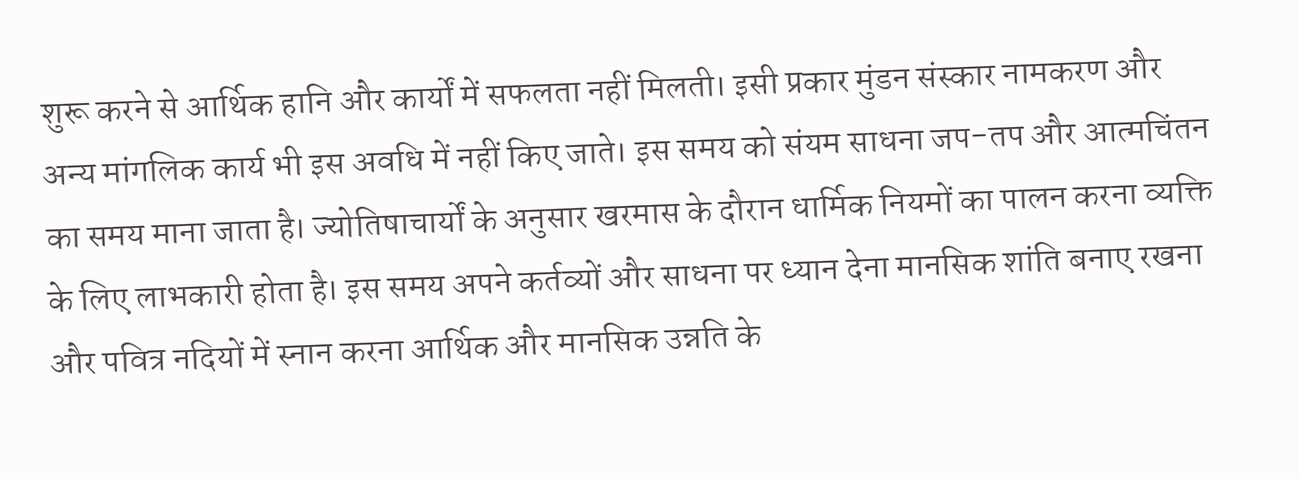शुरू करने से आर्थिक हानि और कार्यों में सफलता नहीं मिलती। इसी प्रकार मुंडन संस्कार नामकरण और अन्य मांगलिक कार्य भी इस अवधि में नहीं किए जाते। इस समय को संयम साधना जप-तप और आत्मचिंतन का समय माना जाता है। ज्योतिषाचार्यों के अनुसार खरमास के दौरान धार्मिक नियमों का पालन करना व्यक्ति के लिए लाभकारी होता है। इस समय अपने कर्तव्यों और साधना पर ध्यान देना मानसिक शांति बनाए रखना और पवित्र नदियों में स्नान करना आर्थिक और मानसिक उन्नति के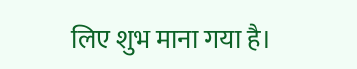लिए शुभ माना गया है।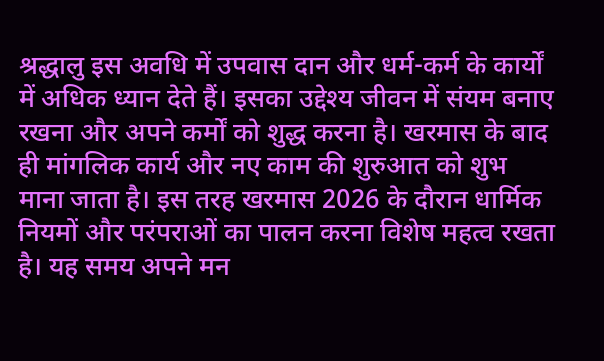श्रद्धालु इस अवधि में उपवास दान और धर्म-कर्म के कार्यों में अधिक ध्यान देते हैं। इसका उद्देश्य जीवन में संयम बनाए रखना और अपने कर्मों को शुद्ध करना है। खरमास के बाद ही मांगलिक कार्य और नए काम की शुरुआत को शुभ माना जाता है। इस तरह खरमास 2026 के दौरान धार्मिक नियमों और परंपराओं का पालन करना विशेष महत्व रखता है। यह समय अपने मन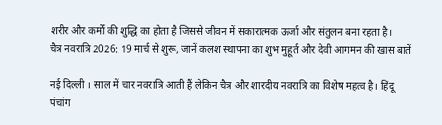शरीर और कर्मों की शुद्धि का होता है जिससे जीवन में सकारात्मक ऊर्जा और संतुलन बना रहता है।
चैत्र नवरात्रि 2026: 19 मार्च से शुरू, जानें कलश स्थापना का शुभ मुहूर्त और देवी आगमन की खास बातें

नई दिल्ली । साल में चार नवरात्रि आती हैं लेकिन चैत्र और शारदीय नवरात्रि का विशेष महत्व है। हिंदू पंचांग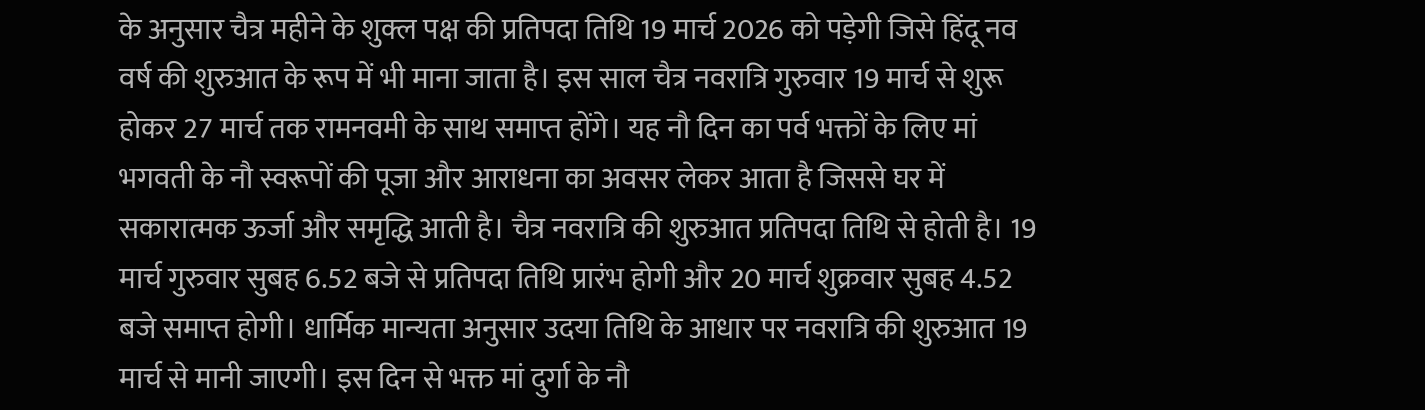के अनुसार चैत्र महीने के शुक्ल पक्ष की प्रतिपदा तिथि 19 मार्च 2026 को पड़ेगी जिसे हिंदू नव वर्ष की शुरुआत के रूप में भी माना जाता है। इस साल चैत्र नवरात्रि गुरुवार 19 मार्च से शुरू होकर 27 मार्च तक रामनवमी के साथ समाप्त होंगे। यह नौ दिन का पर्व भक्तों के लिए मां भगवती के नौ स्वरूपों की पूजा और आराधना का अवसर लेकर आता है जिससे घर में सकारात्मक ऊर्जा और समृद्धि आती है। चैत्र नवरात्रि की शुरुआत प्रतिपदा तिथि से होती है। 19 मार्च गुरुवार सुबह 6.52 बजे से प्रतिपदा तिथि प्रारंभ होगी और 20 मार्च शुक्रवार सुबह 4.52 बजे समाप्त होगी। धार्मिक मान्यता अनुसार उदया तिथि के आधार पर नवरात्रि की शुरुआत 19 मार्च से मानी जाएगी। इस दिन से भक्त मां दुर्गा के नौ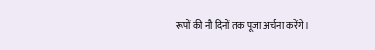रूपों की नौ दिनों तक पूजा अर्चना करेंगे।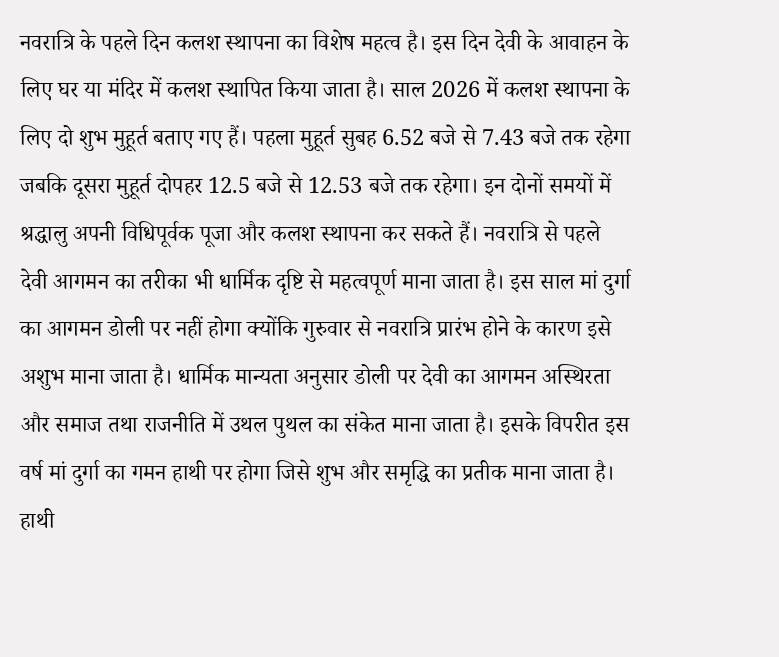नवरात्रि के पहले दिन कलश स्थापना का विशेष महत्व है। इस दिन देवी के आवाहन के लिए घर या मंदिर में कलश स्थापित किया जाता है। साल 2026 में कलश स्थापना के लिए दो शुभ मुहूर्त बताए गए हैं। पहला मुहूर्त सुबह 6.52 बजे से 7.43 बजे तक रहेगा जबकि दूसरा मुहूर्त दोपहर 12.5 बजे से 12.53 बजे तक रहेगा। इन दोनों समयों में श्रद्धालु अपनी विधिपूर्वक पूजा और कलश स्थापना कर सकते हैं। नवरात्रि से पहले देवी आगमन का तरीका भी धार्मिक दृष्टि से महत्वपूर्ण माना जाता है। इस साल मां दुर्गा का आगमन डोली पर नहीं होगा क्योंकि गुरुवार से नवरात्रि प्रारंभ होने के कारण इसे अशुभ माना जाता है। धार्मिक मान्यता अनुसार डोली पर देवी का आगमन अस्थिरता और समाज तथा राजनीति में उथल पुथल का संकेत माना जाता है। इसके विपरीत इस वर्ष मां दुर्गा का गमन हाथी पर होगा जिसे शुभ और समृद्धि का प्रतीक माना जाता है। हाथी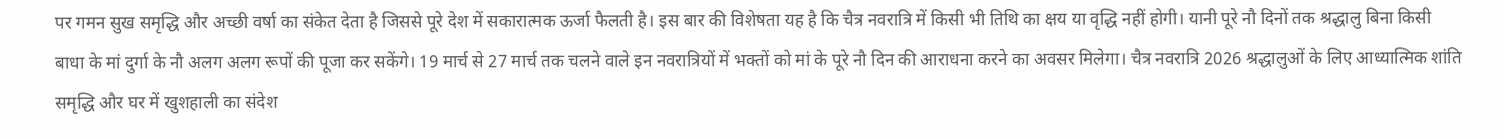पर गमन सुख समृद्धि और अच्छी वर्षा का संकेत देता है जिससे पूरे देश में सकारात्मक ऊर्जा फैलती है। इस बार की विशेषता यह है कि चैत्र नवरात्रि में किसी भी तिथि का क्षय या वृद्धि नहीं होगी। यानी पूरे नौ दिनों तक श्रद्धालु बिना किसी बाधा के मां दुर्गा के नौ अलग अलग रूपों की पूजा कर सकेंगे। 19 मार्च से 27 मार्च तक चलने वाले इन नवरात्रियों में भक्तों को मां के पूरे नौ दिन की आराधना करने का अवसर मिलेगा। चैत्र नवरात्रि 2026 श्रद्धालुओं के लिए आध्यात्मिक शांति समृद्धि और घर में खुशहाली का संदेश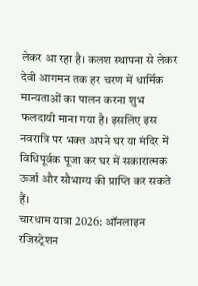लेकर आ रहा है। कलश स्थापना से लेकर देवी आगमन तक हर चरण में धार्मिक मान्यताओं का पालन करना शुभ फलदायी माना गया है। इसलिए इस नवरात्रि पर भक्त अपने घर या मंदिर में विधिपूर्वक पूजा कर घर में सकारात्मक ऊर्जा और सौभाग्य की प्राप्ति कर सकते हैं।
चारधाम यात्रा 2026: ऑनलाइन रजिस्ट्रेशन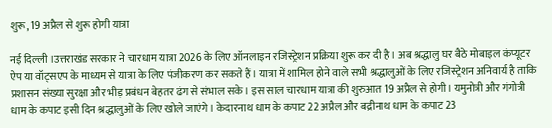शुरू, 19 अप्रैल से शुरू होगी यात्रा

नई दिल्ली ।उत्तराखंड सरकार ने चारधाम यात्रा 2026 के लिए ऑनलाइन रजिस्ट्रेशन प्रक्रिया शुरू कर दी है। अब श्रद्धालु घर बैठे मोबाइल कंप्यूटर ऐप या वॉट्सएप के माध्यम से यात्रा के लिए पंजीकरण कर सकते हैं। यात्रा में शामिल होने वाले सभी श्रद्धालुओं के लिए रजिस्ट्रेशन अनिवार्य है ताकि प्रशासन संख्या सुरक्षा और भीड़ प्रबंधन बेहतर ढंग से संभाल सके। इस साल चारधाम यात्रा की शुरुआत 19 अप्रैल से होगी। यमुनोत्री और गंगोत्री धाम के कपाट इसी दिन श्रद्धालुओं के लिए खोले जाएंगे। केदारनाथ धाम के कपाट 22 अप्रैल और बद्रीनाथ धाम के कपाट 23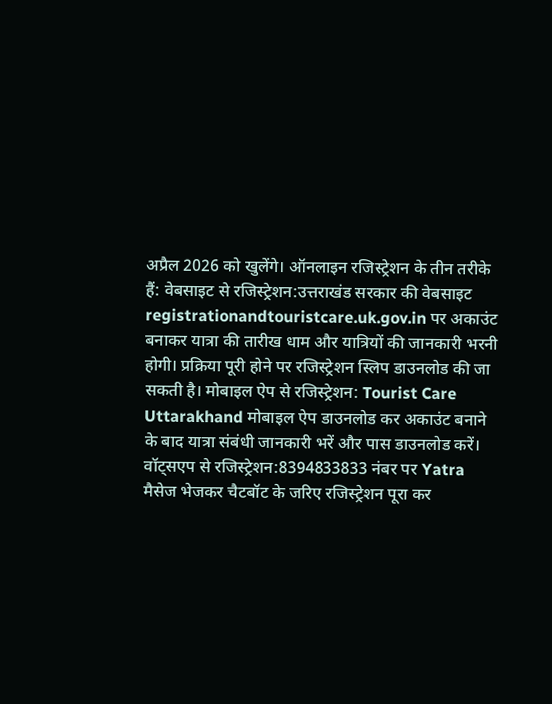अप्रैल 2026 को खुलेंगे। ऑनलाइन रजिस्ट्रेशन के तीन तरीके हैं: वेबसाइट से रजिस्ट्रेशन:उत्तराखंड सरकार की वेबसाइट registrationandtouristcare.uk.gov.in पर अकाउंट बनाकर यात्रा की तारीख धाम और यात्रियों की जानकारी भरनी होगी। प्रक्रिया पूरी होने पर रजिस्ट्रेशन स्लिप डाउनलोड की जा सकती है। मोबाइल ऐप से रजिस्ट्रेशन: Tourist Care Uttarakhand मोबाइल ऐप डाउनलोड कर अकाउंट बनाने के बाद यात्रा संबंधी जानकारी भरें और पास डाउनलोड करें। वॉट्सएप से रजिस्ट्रेशन:8394833833 नंबर पर Yatra मैसेज भेजकर चैटबॉट के जरिए रजिस्ट्रेशन पूरा कर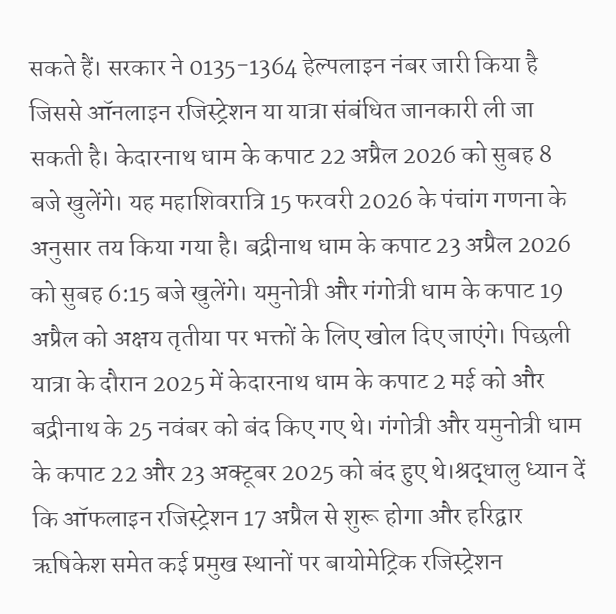सकते हैं। सरकार ने 0135-1364 हेल्पलाइन नंबर जारी किया है जिससे ऑनलाइन रजिस्ट्रेशन या यात्रा संबंधित जानकारी ली जा सकती है। केदारनाथ धाम के कपाट 22 अप्रैल 2026 को सुबह 8 बजे खुलेंगे। यह महाशिवरात्रि 15 फरवरी 2026 के पंचांग गणना के अनुसार तय किया गया है। बद्रीनाथ धाम के कपाट 23 अप्रैल 2026 को सुबह 6:15 बजे खुलेंगे। यमुनोत्री और गंगोत्री धाम के कपाट 19 अप्रैल को अक्षय तृतीया पर भक्तों के लिए खोल दिए जाएंगे। पिछली यात्रा के दौरान 2025 में केदारनाथ धाम के कपाट 2 मई को और बद्रीनाथ के 25 नवंबर को बंद किए गए थे। गंगोत्री और यमुनोत्री धाम के कपाट 22 और 23 अक्टूबर 2025 को बंद हुए थे।श्रद्धालु ध्यान दें कि ऑफलाइन रजिस्ट्रेशन 17 अप्रैल से शुरू होगा और हरिद्वार ऋषिकेश समेत कई प्रमुख स्थानों पर बायोमेट्रिक रजिस्ट्रेशन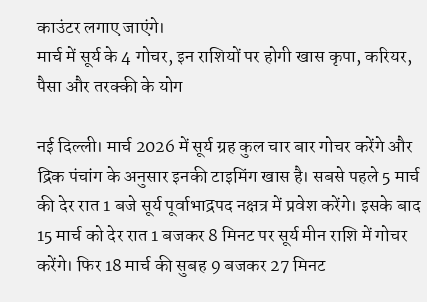काउंटर लगाए जाएंगे।
मार्च में सूर्य के 4 गोचर, इन राशियों पर होगी खास कृपा, करियर, पैसा और तरक्की के योग

नई दिल्ली। मार्च 2026 में सूर्य ग्रह कुल चार बार गोचर करेंगे और द्रिक पंचांग के अनुसार इनकी टाइमिंग खास है। सबसे पहले 5 मार्च की देर रात 1 बजे सूर्य पूर्वाभाद्रपद नक्षत्र में प्रवेश करेंगे। इसके बाद 15 मार्च को देर रात 1 बजकर 8 मिनट पर सूर्य मीन राशि में गोचर करेंगे। फिर 18 मार्च की सुबह 9 बजकर 27 मिनट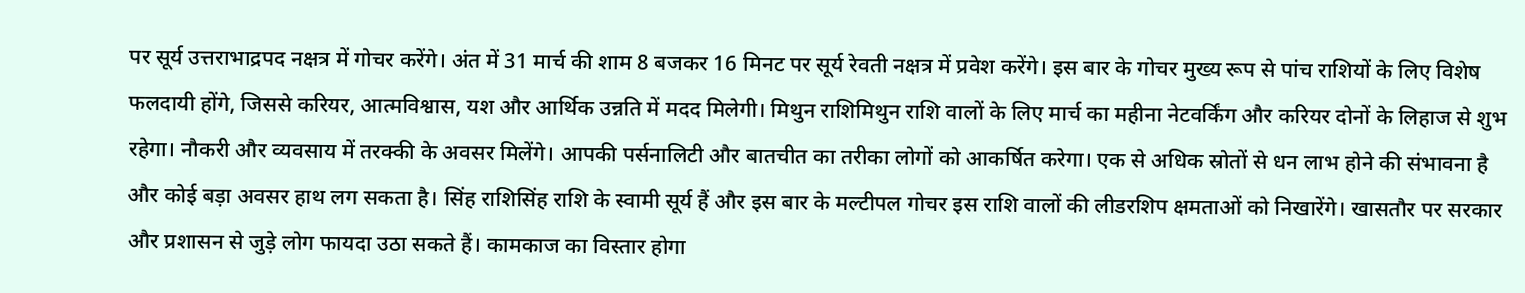पर सूर्य उत्तराभाद्रपद नक्षत्र में गोचर करेंगे। अंत में 31 मार्च की शाम 8 बजकर 16 मिनट पर सूर्य रेवती नक्षत्र में प्रवेश करेंगे। इस बार के गोचर मुख्य रूप से पांच राशियों के लिए विशेष फलदायी होंगे, जिससे करियर, आत्मविश्वास, यश और आर्थिक उन्नति में मदद मिलेगी। मिथुन राशिमिथुन राशि वालों के लिए मार्च का महीना नेटवर्किंग और करियर दोनों के लिहाज से शुभ रहेगा। नौकरी और व्यवसाय में तरक्की के अवसर मिलेंगे। आपकी पर्सनालिटी और बातचीत का तरीका लोगों को आकर्षित करेगा। एक से अधिक स्रोतों से धन लाभ होने की संभावना है और कोई बड़ा अवसर हाथ लग सकता है। सिंह राशिसिंह राशि के स्वामी सूर्य हैं और इस बार के मल्टीपल गोचर इस राशि वालों की लीडरशिप क्षमताओं को निखारेंगे। खासतौर पर सरकार और प्रशासन से जुड़े लोग फायदा उठा सकते हैं। कामकाज का विस्तार होगा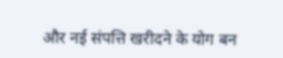और नई संपत्ति खरीदने के योग बन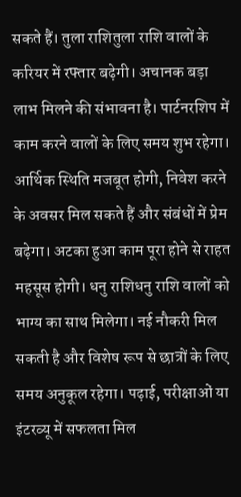सकते हैं। तुला राशितुला राशि वालों के करियर में रफ्तार बढ़ेगी। अचानक बड़ा लाभ मिलने की संभावना है। पार्टनरशिप में काम करने वालों के लिए समय शुभ रहेगा। आर्थिक स्थिति मजबूत होगी, निवेश करने के अवसर मिल सकते हैं और संबंधों में प्रेम बढ़ेगा। अटका हुआ काम पूरा होने से राहत महसूस होगी। धनु राशिधनु राशि वालों को भाग्य का साथ मिलेगा। नई नौकरी मिल सकती है और विशेष रूप से छात्रों के लिए समय अनुकूल रहेगा। पढ़ाई, परीक्षाओं या इंटरव्यू में सफलता मिल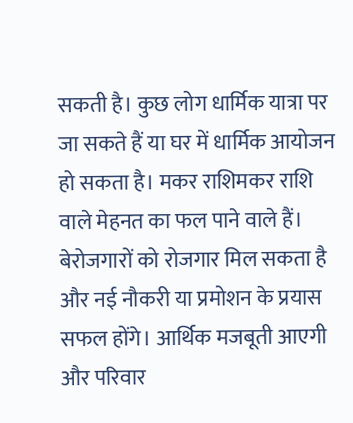सकती है। कुछ लोग धार्मिक यात्रा पर जा सकते हैं या घर में धार्मिक आयोजन हो सकता है। मकर राशिमकर राशि वाले मेहनत का फल पाने वाले हैं। बेरोजगारों को रोजगार मिल सकता है और नई नौकरी या प्रमोशन के प्रयास सफल होंगे। आर्थिक मजबूती आएगी और परिवार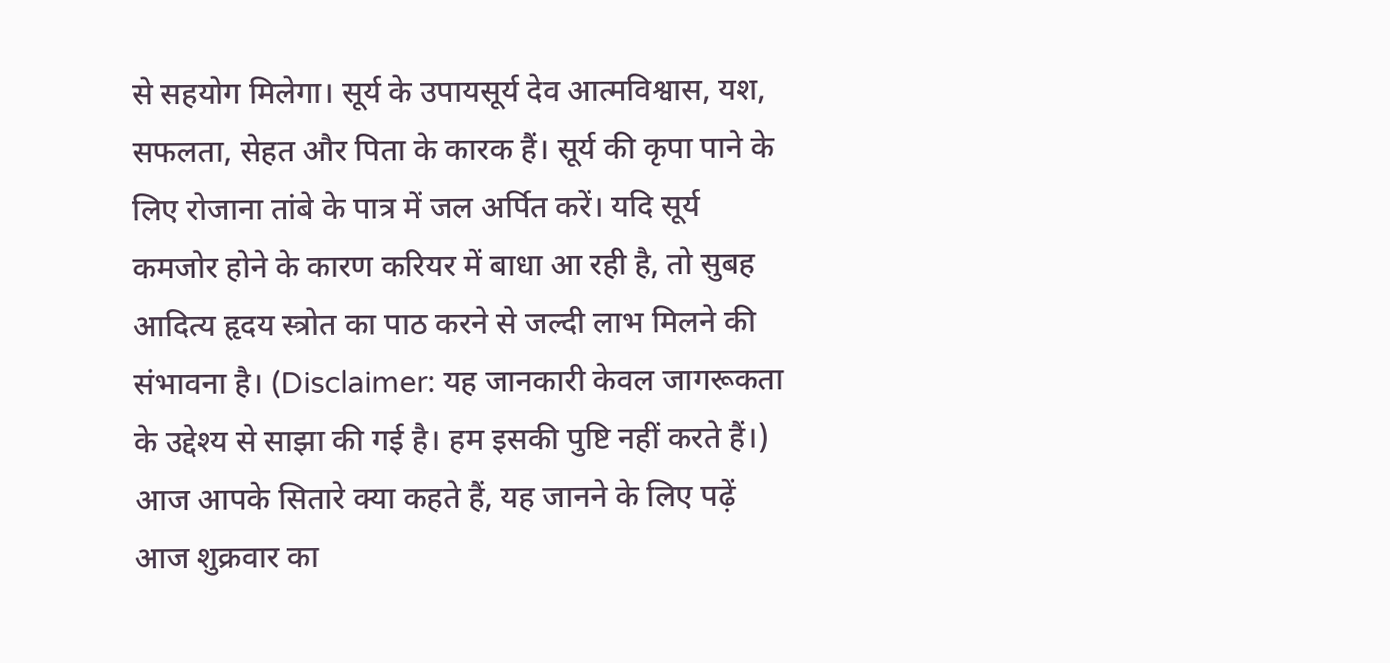से सहयोग मिलेगा। सूर्य के उपायसूर्य देव आत्मविश्वास, यश, सफलता, सेहत और पिता के कारक हैं। सूर्य की कृपा पाने के लिए रोजाना तांबे के पात्र में जल अर्पित करें। यदि सूर्य कमजोर होने के कारण करियर में बाधा आ रही है, तो सुबह आदित्य हृदय स्त्रोत का पाठ करने से जल्दी लाभ मिलने की संभावना है। (Disclaimer: यह जानकारी केवल जागरूकता के उद्देश्य से साझा की गई है। हम इसकी पुष्टि नहीं करते हैं।)
आज आपके सितारे क्या कहते हैं, यह जानने के लिए पढ़ें आज शुक्रवार का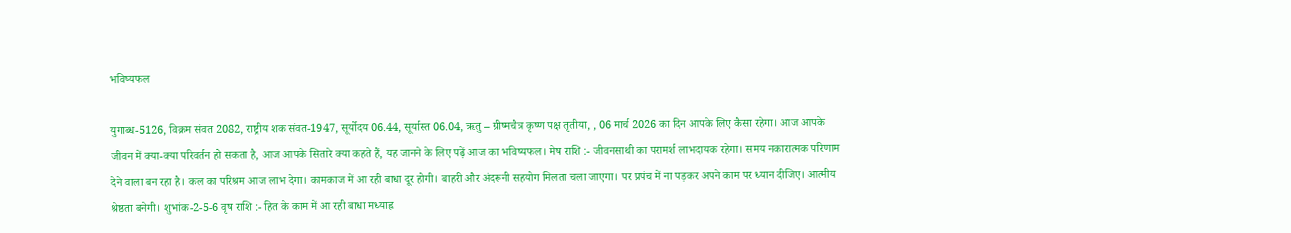भविष्यफल

युगाब्ध-5126, विक्रम संवत 2082, राष्ट्रीय शक संवत-1947, सूर्योदय 06.44, सूर्यास्त 06.04, ऋतु – ग्रीष्मचैत्र कृष्ण पक्ष तृतीया, , 06 मार्च 2026 का दिन आपके लिए कैसा रहेगा। आज आपके जीवन में क्या-क्या परिवर्तन हो सकता है, आज आपके सितारे क्या कहते हैं, यह जानने के लिए पढ़ें आज का भविष्यफल। मेष राशि :- जीवनसाथी का परामर्श लाभदायक रहेगा। समय नकारात्मक परिणाम देने वाला बन रहा है। कल का परिश्रम आज लाभ देगा। कामकाज में आ रही बाधा दूर होगी। बाहरी और अंदरूनी सहयोग मिलता चला जाएगा। पर प्रपंच में ना पड़कर अपने काम पर ध्यान दीजिए। आत्मीय श्रेष्ठता बनेगी। शुभांक-2-5-6 वृष राशि :- हित के काम में आ रही बाधा मध्याह्न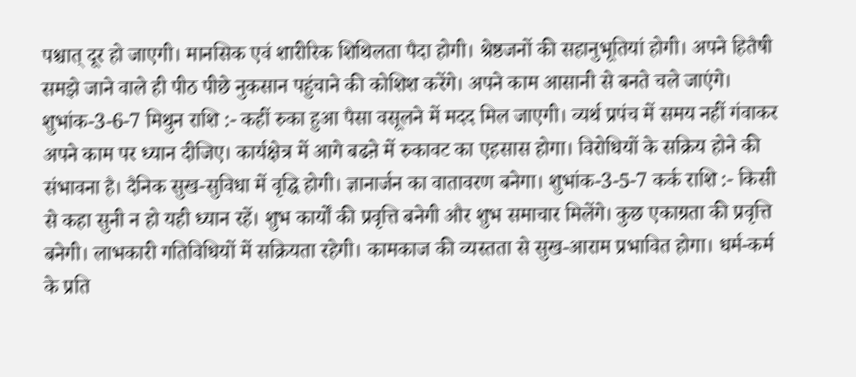पश्चात् दूर हो जाएगी। मानसिक एवं शारीरिक शिथिलता पैदा होगी। श्रेष्ठजनों की सहानुभूतियां होगी। अपने हितैषी समझे जाने वाले ही पीठ पीछे नुकसान पहुंचाने की कोशिश करेंगे। अपने काम आसानी से बनते चले जाएंगे। शुभांक-3-6-7 मिथुन राशि :- कहीं रुका हुआ पैसा वसूलने में मदद मिल जाएगी। व्यर्थ प्रपंच में समय नहीं गंवाकर अपने काम पर ध्यान दीजिए। कार्यक्षेत्र में आगे बढऩे में रुकावट का एहसास होगा। विरोधियों के सक्रिय होने की संभावना है। दैनिक सुख-सुविधा में वृद्घि होगी। ज्ञानार्जन का वातावरण बनेगा। शुभांक-3-5-7 कर्क राशि :- किसी से कहा सुनी न हो यही ध्यान रहें। शुभ कार्यों की प्रवृत्ति बनेगी और शुभ समाचार मिलेंगे। कुछ एकाग्रता की प्रवृत्ति बनेगी। लाभकारी गतिविधियों में सक्रियता रहेगी। कामकाज की व्यस्तता से सुख-आराम प्रभावित होगा। धर्म-कर्म के प्रति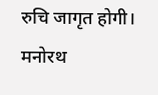रुचि जागृत होगी। मनोरथ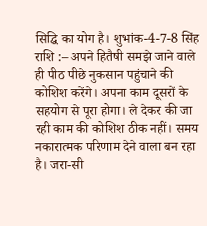सिद्घि का योग है। शुभांक-4-7-8 सिंह राशि :– अपने हितैषी समझे जाने वाले ही पीठ पीछे नुकसान पहुंचाने की कोशिश करेंगे। अपना काम दूसरों के सहयोग से पूरा होगा। ले देकर की जा रही काम की कोशिश ठीक नहीं। समय नकारात्मक परिणाम देने वाला बन रहा है। जरा-सी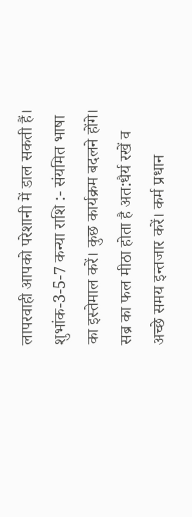लापरवाही आपको परेशानी में डाल सकती हैं। शुभांक-3-5-7 कन्या राशि :- संयमित भाषा का इस्तेमाल करें। कुछ कार्यक्रम बदलने होंगे। सब्र का फल मीठा होता है अत:धैर्य रखें व अच्छे समय इन्तजार करें। कर्म प्रधान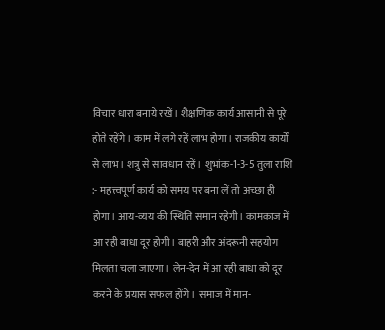विचार धारा बनाये रखें। शैक्षणिक कार्य आसानी से पूरे होते रहेंगे। काम में लगे रहें लाभ होगा। राजकीय कार्यों से लाभ। शत्रु से सावधान रहें। शुभांक-1-3-5 तुला राशि :- महत्त्वपूर्ण कार्य को समय पर बना लें तो अच्छा ही होगा। आय-व्यय की स्थिति समान रहेगी। कामकाज में आ रही बाधा दूर होगी। बाहरी और अंदरूनी सहयोग मिलता चला जाएगा। लेन-देन में आ रही बाधा को दूर करने के प्रयास सफल होंगे। समाज में मान-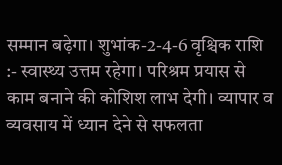सम्मान बढ़ेगा। शुभांक-2-4-6 वृश्चिक राशि :- स्वास्थ्य उत्तम रहेगा। परिश्रम प्रयास से काम बनाने की कोशिश लाभ देगी। व्यापार व व्यवसाय में ध्यान देने से सफलता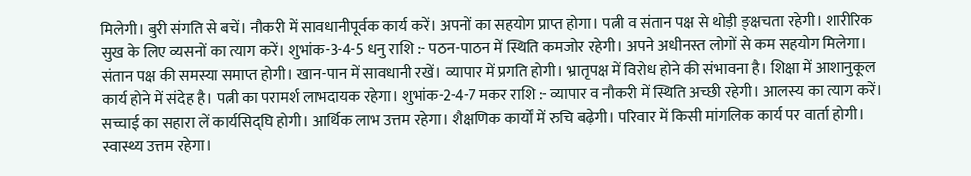मिलेगी। बुरी संगति से बचें। नौकरी में सावधानीपूर्वक कार्य करें। अपनों का सहयोग प्राप्त होगा। पत्नी व संतान पक्ष से थोड़ी ङ्क्षचता रहेगी। शारीरिक सुख के लिए व्यसनों का त्याग करें। शुभांक-3-4-5 धनु राशि :- पठन-पाठन में स्थिति कमजोर रहेगी। अपने अधीनस्त लोगों से कम सहयोग मिलेगा। संतान पक्ष की समस्या समाप्त होगी। खान-पान में सावधानी रखें। व्यापार में प्रगति होगी। भ्रातृपक्ष में विरोध होने की संभावना है। शिक्षा में आशानुकूल कार्य होने में संदेह है। पत्नी का परामर्श लाभदायक रहेगा। शुभांक-2-4-7 मकर राशि :- व्यापार व नौकरी में स्थिति अच्छी रहेगी। आलस्य का त्याग करें। सच्चाई का सहारा लें कार्यसिद्घि होगी। आर्थिक लाभ उत्तम रहेगा। शैक्षणिक कार्यों में रुचि बढ़ेगी। परिवार में किसी मांगलिक कार्य पर वार्ता होगी। स्वास्थ्य उत्तम रहेगा।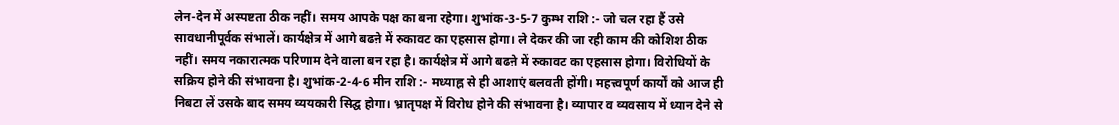लेन-देन में अस्पष्टता ठीक नहीं। समय आपके पक्ष का बना रहेगा। शुभांक-3-5-7 कुम्भ राशि :- जो चल रहा हैं उसे सावधानीपूर्वक संभालें। कार्यक्षेत्र में आगे बढऩे में रुकावट का एहसास होगा। ले देकर की जा रही काम की कोशिश ठीक नहीं। समय नकारात्मक परिणाम देने वाला बन रहा है। कार्यक्षेत्र में आगे बढऩे में रुकावट का एहसास होगा। विरोधियों के सक्रिय होने की संभावना है। शुभांक-2-4-6 मीन राशि :- मध्याह्न से ही आशाएं बलवती होंगी। महत्त्वपूर्ण कार्यों को आज ही निबटा लें उसके बाद समय व्ययकारी सिद्घ होगा। भ्रातृपक्ष में विरोध होने की संभावना है। व्यापार व व्यवसाय में ध्यान देने से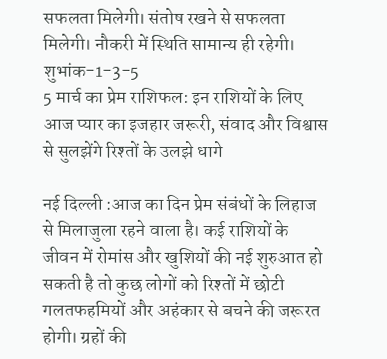सफलता मिलेगी। संतोष रखने से सफलता मिलेगी। नौकरी में स्थिति सामान्य ही रहेगी। शुभांक-1-3-5
5 मार्च का प्रेम राशिफल: इन राशियों के लिए आज प्यार का इजहार जरूरी, संवाद और विश्वास से सुलझेंगे रिश्तों के उलझे धागे

नई दिल्ली :आज का दिन प्रेम संबंधों के लिहाज से मिलाजुला रहने वाला है। कई राशियों के जीवन में रोमांस और खुशियों की नई शुरुआत हो सकती है तो कुछ लोगों को रिश्तों में छोटी गलतफहमियों और अहंकार से बचने की जरूरत होगी। ग्रहों की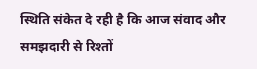स्थिति संकेत दे रही है कि आज संवाद और समझदारी से रिश्तों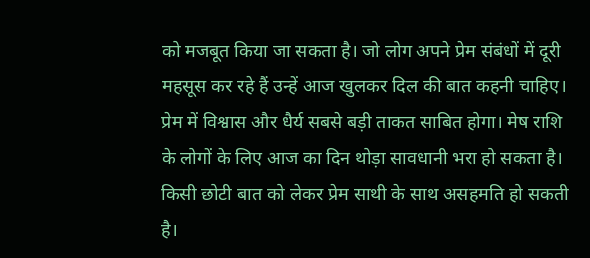को मजबूत किया जा सकता है। जो लोग अपने प्रेम संबंधों में दूरी महसूस कर रहे हैं उन्हें आज खुलकर दिल की बात कहनी चाहिए। प्रेम में विश्वास और धैर्य सबसे बड़ी ताकत साबित होगा। मेष राशि के लोगों के लिए आज का दिन थोड़ा सावधानी भरा हो सकता है। किसी छोटी बात को लेकर प्रेम साथी के साथ असहमति हो सकती है।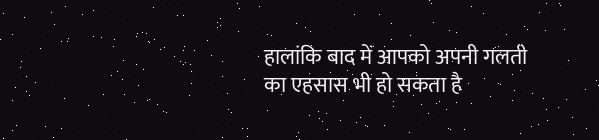हालांकि बाद में आपको अपनी गलती का एहसास भी हो सकता है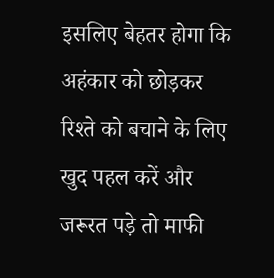इसलिए बेहतर होगा कि अहंकार को छोड़कर रिश्ते को बचाने के लिए खुद पहल करें और जरूरत पड़े तो माफी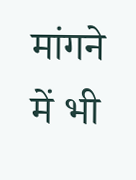मांगने में भी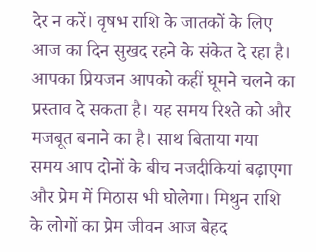देर न करें। वृषभ राशि के जातकों के लिए आज का दिन सुखद रहने के संकेत दे रहा है। आपका प्रियजन आपको कहीं घूमने चलने का प्रस्ताव दे सकता है। यह समय रिश्ते को और मजबूत बनाने का है। साथ बिताया गया समय आप दोनों के बीच नजदीकियां बढ़ाएगा और प्रेम में मिठास भी घोलेगा। मिथुन राशि के लोगों का प्रेम जीवन आज बेहद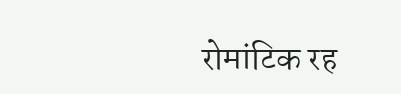रोमांटिक रह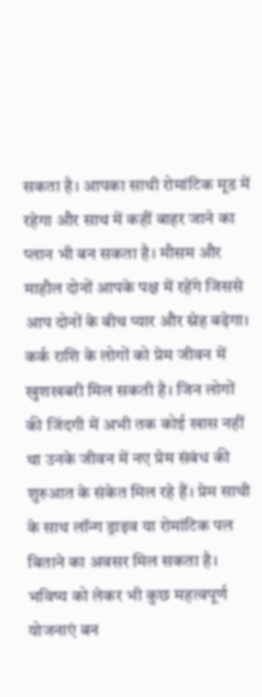सकता है। आपका साथी रोमांटिक मूड में रहेगा और साथ में कहीं बाहर जाने का प्लान भी बन सकता है। मौसम और माहौल दोनों आपके पक्ष में रहेंगे जिससे आप दोनों के बीच प्यार और स्नेह बढ़ेगा। कर्क राशि के लोगों को प्रेम जीवन में खुशखबरी मिल सकती है। जिन लोगों की जिंदगी में अभी तक कोई खास नहीं था उनके जीवन में नए प्रेम संबंध की शुरुआत के संकेत मिल रहे हैं। प्रेम साथी के साथ लॉन्ग ड्राइव या रोमांटिक पल बिताने का अवसर मिल सकता है। भविष्य को लेकर भी कुछ महत्वपूर्ण योजनाएं बन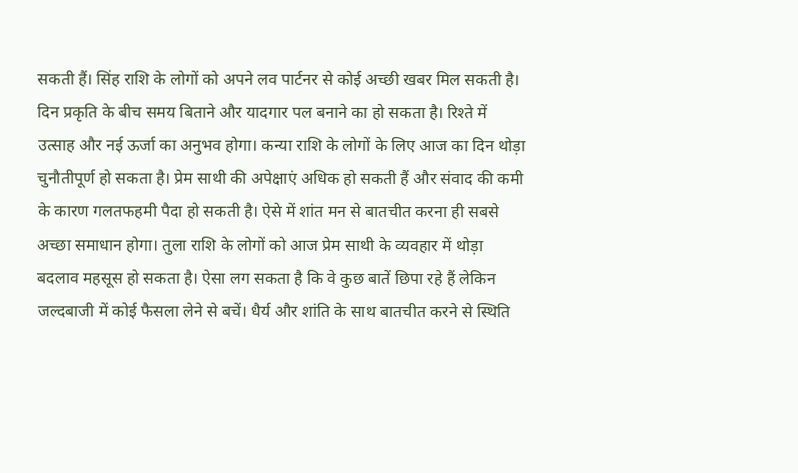सकती हैं। सिंह राशि के लोगों को अपने लव पार्टनर से कोई अच्छी खबर मिल सकती है। दिन प्रकृति के बीच समय बिताने और यादगार पल बनाने का हो सकता है। रिश्ते में उत्साह और नई ऊर्जा का अनुभव होगा। कन्या राशि के लोगों के लिए आज का दिन थोड़ा चुनौतीपूर्ण हो सकता है। प्रेम साथी की अपेक्षाएं अधिक हो सकती हैं और संवाद की कमी के कारण गलतफहमी पैदा हो सकती है। ऐसे में शांत मन से बातचीत करना ही सबसे अच्छा समाधान होगा। तुला राशि के लोगों को आज प्रेम साथी के व्यवहार में थोड़ा बदलाव महसूस हो सकता है। ऐसा लग सकता है कि वे कुछ बातें छिपा रहे हैं लेकिन जल्दबाजी में कोई फैसला लेने से बचें। धैर्य और शांति के साथ बातचीत करने से स्थिति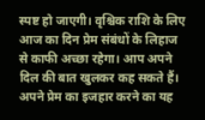स्पष्ट हो जाएगी। वृश्चिक राशि के लिए आज का दिन प्रेम संबंधों के लिहाज से काफी अच्छा रहेगा। आप अपने दिल की बात खुलकर कह सकते हैं। अपने प्रेम का इजहार करने का यह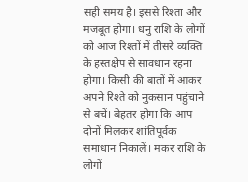सही समय है। इससे रिश्ता और मजबूत होगा। धनु राशि के लोगों को आज रिश्तों में तीसरे व्यक्ति के हस्तक्षेप से सावधान रहना होगा। किसी की बातों में आकर अपने रिश्ते को नुकसान पहुंचाने से बचें। बेहतर होगा कि आप दोनों मिलकर शांतिपूर्वक समाधान निकालें। मकर राशि के लोगों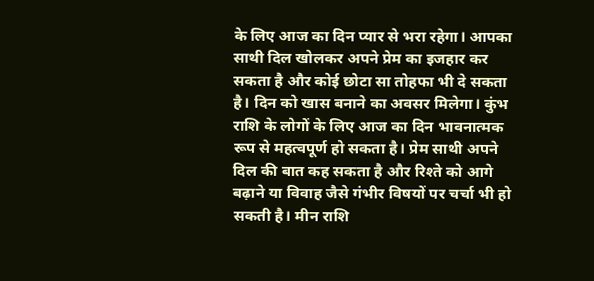के लिए आज का दिन प्यार से भरा रहेगा। आपका साथी दिल खोलकर अपने प्रेम का इजहार कर सकता है और कोई छोटा सा तोहफा भी दे सकता है। दिन को खास बनाने का अवसर मिलेगा। कुंभ राशि के लोगों के लिए आज का दिन भावनात्मक रूप से महत्वपूर्ण हो सकता है। प्रेम साथी अपने दिल की बात कह सकता है और रिश्ते को आगे बढ़ाने या विवाह जैसे गंभीर विषयों पर चर्चा भी हो सकती है। मीन राशि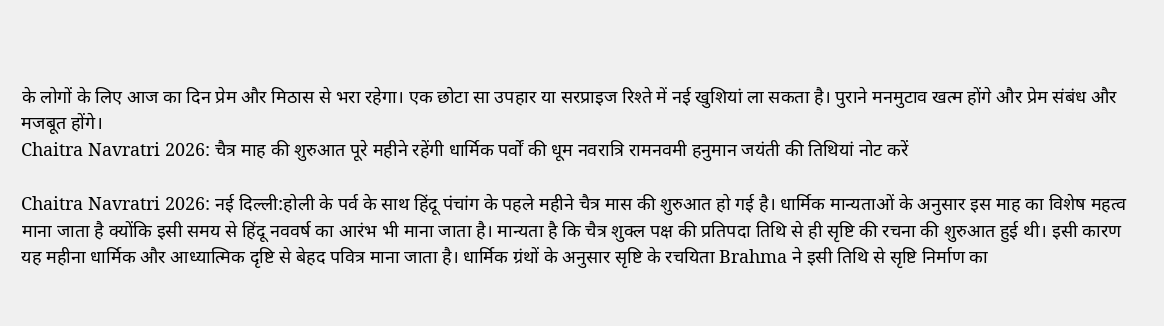के लोगों के लिए आज का दिन प्रेम और मिठास से भरा रहेगा। एक छोटा सा उपहार या सरप्राइज रिश्ते में नई खुशियां ला सकता है। पुराने मनमुटाव खत्म होंगे और प्रेम संबंध और मजबूत होंगे।
Chaitra Navratri 2026: चैत्र माह की शुरुआत पूरे महीने रहेंगी धार्मिक पर्वों की धूम नवरात्रि रामनवमी हनुमान जयंती की तिथियां नोट करें

Chaitra Navratri 2026: नई दिल्ली:होली के पर्व के साथ हिंदू पंचांग के पहले महीने चैत्र मास की शुरुआत हो गई है। धार्मिक मान्यताओं के अनुसार इस माह का विशेष महत्व माना जाता है क्योंकि इसी समय से हिंदू नववर्ष का आरंभ भी माना जाता है। मान्यता है कि चैत्र शुक्ल पक्ष की प्रतिपदा तिथि से ही सृष्टि की रचना की शुरुआत हुई थी। इसी कारण यह महीना धार्मिक और आध्यात्मिक दृष्टि से बेहद पवित्र माना जाता है। धार्मिक ग्रंथों के अनुसार सृष्टि के रचयिता Brahma ने इसी तिथि से सृष्टि निर्माण का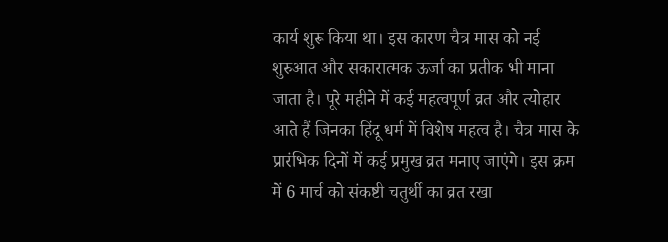कार्य शुरू किया था। इस कारण चैत्र मास को नई शुरुआत और सकारात्मक ऊर्जा का प्रतीक भी माना जाता है। पूरे महीने में कई महत्वपूर्ण व्रत और त्योहार आते हैं जिनका हिंदू धर्म में विशेष महत्व है। चैत्र मास के प्रारंभिक दिनों में कई प्रमुख व्रत मनाए जाएंगे। इस क्रम में 6 मार्च को संकष्टी चतुर्थी का व्रत रखा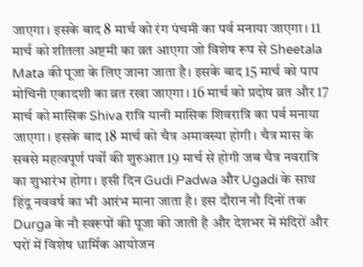जाएगा। इसके बाद 8 मार्च को रंग पंचमी का पर्व मनाया जाएगा। 11 मार्च को शीतला अष्टमी का व्रत आएगा जो विशेष रूप से Sheetala Mata की पूजा के लिए जाना जाता है। इसके बाद 15 मार्च को पाप मोचिनी एकादशी का व्रत रखा जाएगा। 16 मार्च को प्रदोष व्रत और 17 मार्च को मासिक Shiva रात्रि यानी मासिक शिवरात्रि का पर्व मनाया जाएगा। इसके बाद 18 मार्च को चैत्र अमावस्या होगी। चैत्र मास के सबसे महत्वपूर्ण पर्वों की शुरुआत 19 मार्च से होगी जब चैत्र नवरात्रि का शुभारंभ होगा। इसी दिन Gudi Padwa और Ugadi के साथ हिंदू नववर्ष का भी आरंभ माना जाता है। इस दौरान नौ दिनों तक Durga के नौ स्वरूपों की पूजा की जाती है और देशभर में मंदिरों और घरों में विशेष धार्मिक आयोजन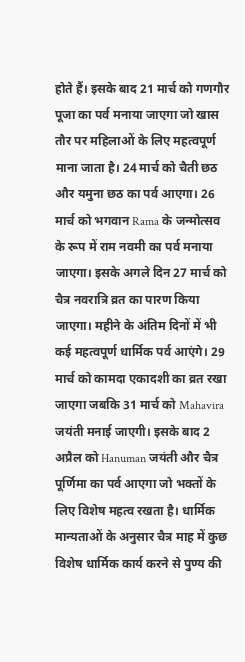होते हैं। इसके बाद 21 मार्च को गणगौर पूजा का पर्व मनाया जाएगा जो खास तौर पर महिलाओं के लिए महत्वपूर्ण माना जाता है। 24 मार्च को चैती छठ और यमुना छठ का पर्व आएगा। 26 मार्च को भगवान Rama के जन्मोत्सव के रूप में राम नवमी का पर्व मनाया जाएगा। इसके अगले दिन 27 मार्च को चैत्र नवरात्रि व्रत का पारण किया जाएगा। महीने के अंतिम दिनों में भी कई महत्वपूर्ण धार्मिक पर्व आएंगे। 29 मार्च को कामदा एकादशी का व्रत रखा जाएगा जबकि 31 मार्च को Mahavira जयंती मनाई जाएगी। इसके बाद 2 अप्रैल को Hanuman जयंती और चैत्र पूर्णिमा का पर्व आएगा जो भक्तों के लिए विशेष महत्व रखता है। धार्मिक मान्यताओं के अनुसार चैत्र माह में कुछ विशेष धार्मिक कार्य करने से पुण्य की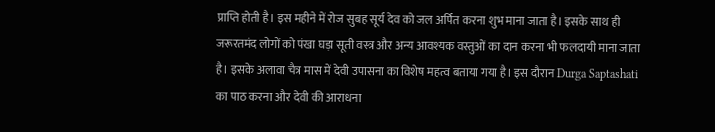प्राप्ति होती है। इस महीने में रोज सुबह सूर्य देव को जल अर्पित करना शुभ माना जाता है। इसके साथ ही जरूरतमंद लोगों को पंखा घड़ा सूती वस्त्र और अन्य आवश्यक वस्तुओं का दान करना भी फलदायी माना जाता है। इसके अलावा चैत्र मास में देवी उपासना का विशेष महत्व बताया गया है। इस दौरान Durga Saptashati का पाठ करना और देवी की आराधना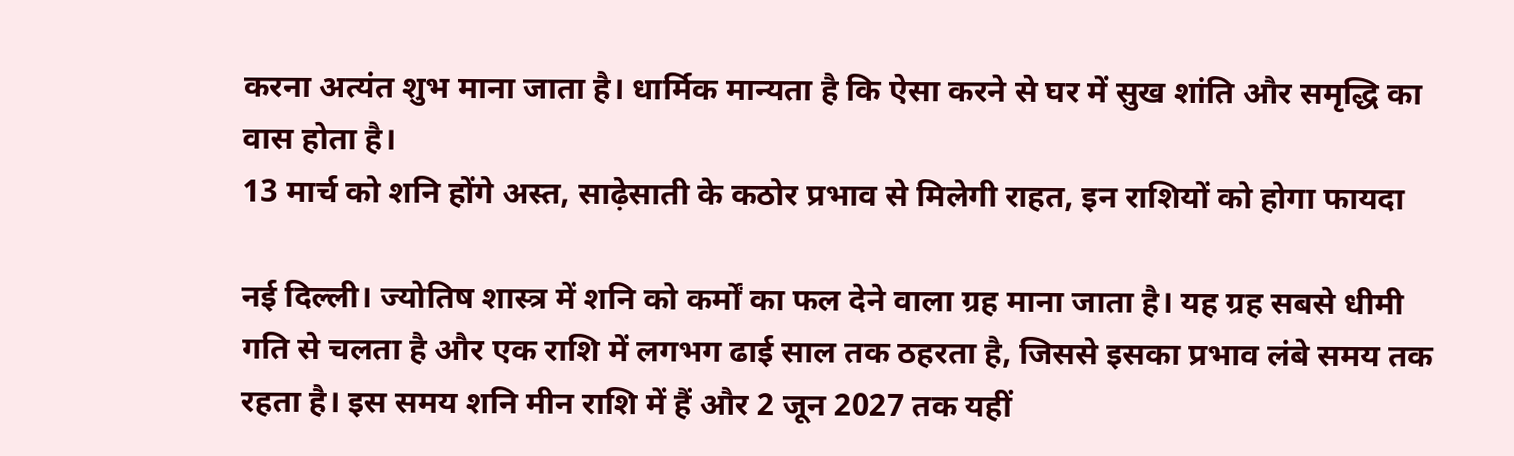करना अत्यंत शुभ माना जाता है। धार्मिक मान्यता है कि ऐसा करने से घर में सुख शांति और समृद्धि का वास होता है।
13 मार्च को शनि होंगे अस्त, साढ़ेसाती के कठोर प्रभाव से मिलेगी राहत, इन राशियों को होगा फायदा

नई दिल्ली। ज्योतिष शास्त्र में शनि को कर्मों का फल देने वाला ग्रह माना जाता है। यह ग्रह सबसे धीमी गति से चलता है और एक राशि में लगभग ढाई साल तक ठहरता है, जिससे इसका प्रभाव लंबे समय तक रहता है। इस समय शनि मीन राशि में हैं और 2 जून 2027 तक यहीं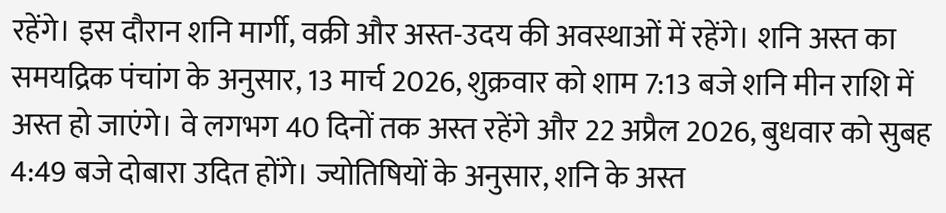रहेंगे। इस दौरान शनि मार्गी, वक्री और अस्त-उदय की अवस्थाओं में रहेंगे। शनि अस्त का समयद्रिक पंचांग के अनुसार, 13 मार्च 2026, शुक्रवार को शाम 7:13 बजे शनि मीन राशि में अस्त हो जाएंगे। वे लगभग 40 दिनों तक अस्त रहेंगे और 22 अप्रैल 2026, बुधवार को सुबह 4:49 बजे दोबारा उदित होंगे। ज्योतिषियों के अनुसार, शनि के अस्त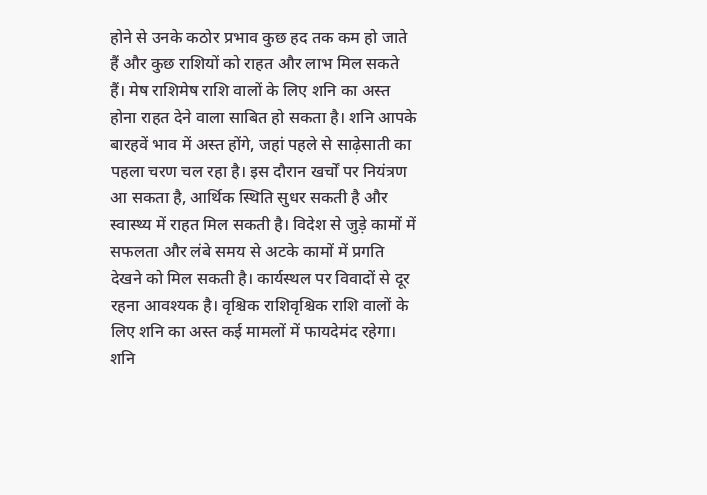होने से उनके कठोर प्रभाव कुछ हद तक कम हो जाते हैं और कुछ राशियों को राहत और लाभ मिल सकते हैं। मेष राशिमेष राशि वालों के लिए शनि का अस्त होना राहत देने वाला साबित हो सकता है। शनि आपके बारहवें भाव में अस्त होंगे, जहां पहले से साढ़ेसाती का पहला चरण चल रहा है। इस दौरान खर्चों पर नियंत्रण आ सकता है, आर्थिक स्थिति सुधर सकती है और स्वास्थ्य में राहत मिल सकती है। विदेश से जुड़े कामों में सफलता और लंबे समय से अटके कामों में प्रगति देखने को मिल सकती है। कार्यस्थल पर विवादों से दूर रहना आवश्यक है। वृश्चिक राशिवृश्चिक राशि वालों के लिए शनि का अस्त कई मामलों में फायदेमंद रहेगा। शनि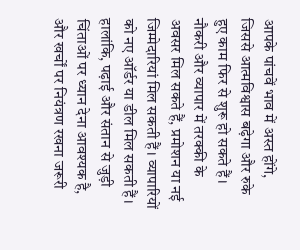आपके पांचवें भाव में अस्त होंगे, जिससे आत्मविश्वास बढ़ेगा और रुके हुए काम फिर से शुरू हो सकते हैं। नौकरी और व्यापार में तरक्की के अवसर मिल सकते हैं, प्रमोशन या नई जिम्मेदारियां मिल सकती हैं। व्यापारियों को नए ऑर्डर या डील मिल सकती हैं। हालांकि, पढ़ाई और संतान से जुड़ी चिंताओं पर ध्यान देना आवश्यक है, और खर्चों पर नियंत्रण रखना जरूरी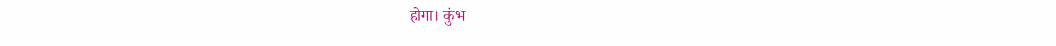होगा। कुंभ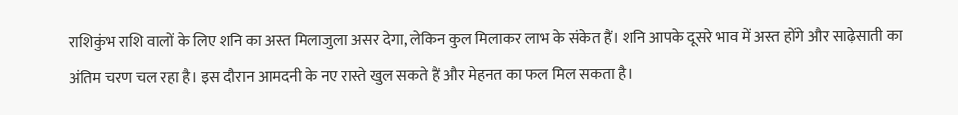राशिकुंभ राशि वालों के लिए शनि का अस्त मिलाजुला असर देगा, लेकिन कुल मिलाकर लाभ के संकेत हैं। शनि आपके दूसरे भाव में अस्त होंगे और साढ़ेसाती का अंतिम चरण चल रहा है। इस दौरान आमदनी के नए रास्ते खुल सकते हैं और मेहनत का फल मिल सकता है।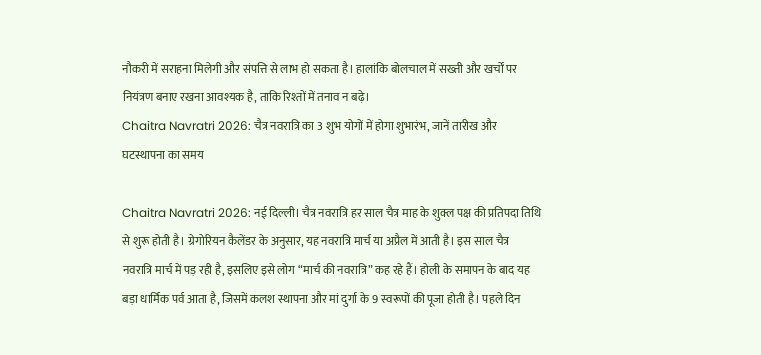नौकरी में सराहना मिलेगी और संपत्ति से लाभ हो सकता है। हालांकि बोलचाल में सख्ती और खर्चों पर नियंत्रण बनाए रखना आवश्यक है, ताकि रिश्तों में तनाव न बढ़े।
Chaitra Navratri 2026: चैत्र नवरात्रि का 3 शुभ योगों में होगा शुभारंभ, जानें तारीख और घटस्थापना का समय

Chaitra Navratri 2026: नई दिल्ली। चैत्र नवरात्रि हर साल चैत्र माह के शुक्ल पक्ष की प्रतिपदा तिथि से शुरू होती है। ग्रेगोरियन कैलेंडर के अनुसार, यह नवरात्रि मार्च या अप्रैल में आती है। इस साल चैत्र नवरात्रि मार्च में पड़ रही है, इसलिए इसे लोग “मार्च की नवरात्रि” कह रहे हैं। होली के समापन के बाद यह बड़ा धार्मिक पर्व आता है, जिसमें कलश स्थापना और मां दुर्गा के 9 स्वरूपों की पूजा होती है। पहले दिन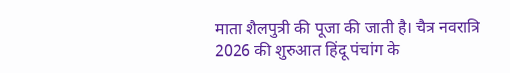माता शैलपुत्री की पूजा की जाती है। चैत्र नवरात्रि 2026 की शुरुआत हिंदू पंचांग के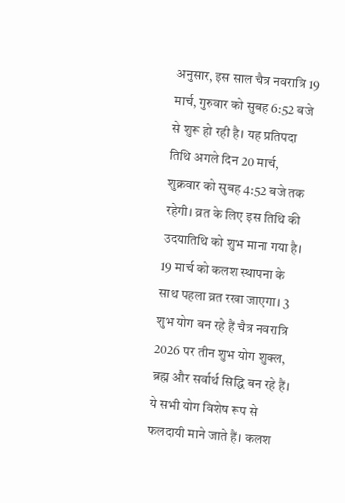अनुसार, इस साल चैत्र नवरात्रि 19 मार्च, गुरुवार को सुबह 6:52 बजे से शुरू हो रही है। यह प्रतिपदा तिथि अगले दिन 20 मार्च, शुक्रवार को सुबह 4:52 बजे तक रहेगी। व्रत के लिए इस तिथि की उदयातिथि को शुभ माना गया है। 19 मार्च को कलश स्थापना के साथ पहला व्रत रखा जाएगा। 3 शुभ योग बन रहे हैं चैत्र नवरात्रि 2026 पर तीन शुभ योग शुक्ल, ब्रह्म और सर्वार्थ सिद्धि बन रहे हैं। ये सभी योग विशेष रूप से फलदायी माने जाते हैं। कलश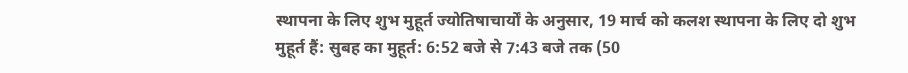स्थापना के लिए शुभ मुहूर्त ज्योतिषाचार्यों के अनुसार, 19 मार्च को कलश स्थापना के लिए दो शुभ मुहूर्त हैं: सुबह का मुहूर्त: 6:52 बजे से 7:43 बजे तक (50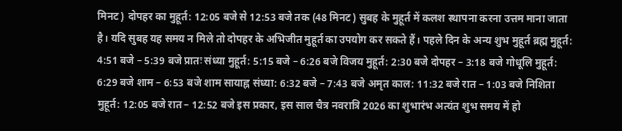मिनट) दोपहर का मुहूर्त: 12:05 बजे से 12:53 बजे तक (48 मिनट) सुबह के मुहूर्त में कलश स्थापना करना उत्तम माना जाता है। यदि सुबह यह समय न मिले तो दोपहर के अभिजीत मुहूर्त का उपयोग कर सकते हैं। पहले दिन के अन्य शुभ मुहूर्त ब्रह्म मुहूर्त: 4:51 बजे – 5:39 बजे प्रातः संध्या मुहूर्त: 5:15 बजे – 6:26 बजे विजय मुहूर्त: 2:30 बजे दोपहर – 3:18 बजे गोधूलि मुहूर्त: 6:29 बजे शाम – 6:53 बजे शाम सायाह्न संध्या: 6:32 बजे – 7:43 बजे अमृत काल: 11:32 बजे रात – 1:03 बजे निशिता मुहूर्त: 12:05 बजे रात – 12:52 बजे इस प्रकार, इस साल चैत्र नवरात्रि 2026 का शुभारंभ अत्यंत शुभ समय में हो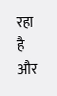रहा है और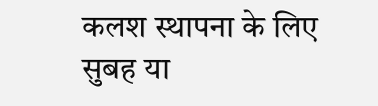कलश स्थापना के लिए सुबह या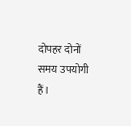दोपहर दोनों समय उपयोगी हैं।